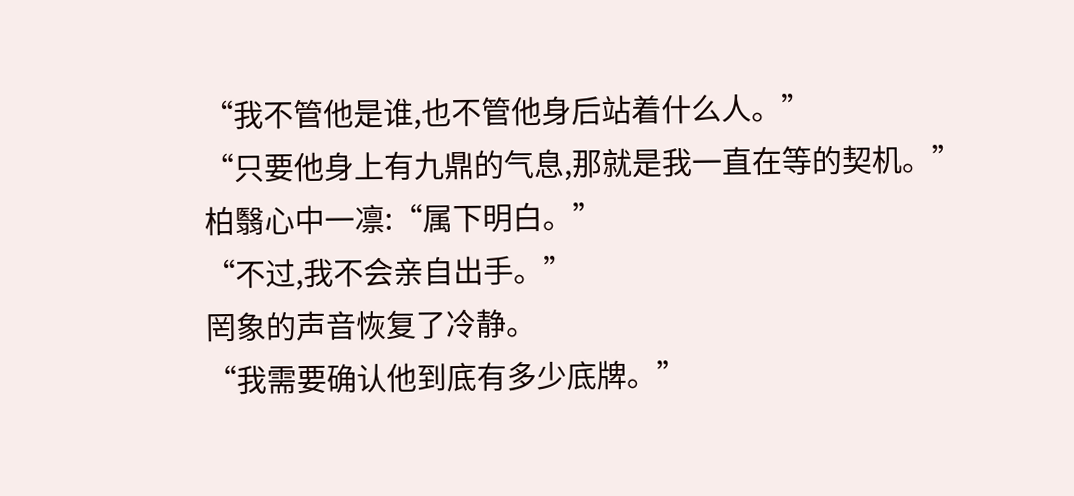“我不管他是谁,也不管他身后站着什么人。”
“只要他身上有九鼎的气息,那就是我一直在等的契机。”
柏翳心中一凛:“属下明白。”
“不过,我不会亲自出手。”
罔象的声音恢复了冷静。
“我需要确认他到底有多少底牌。”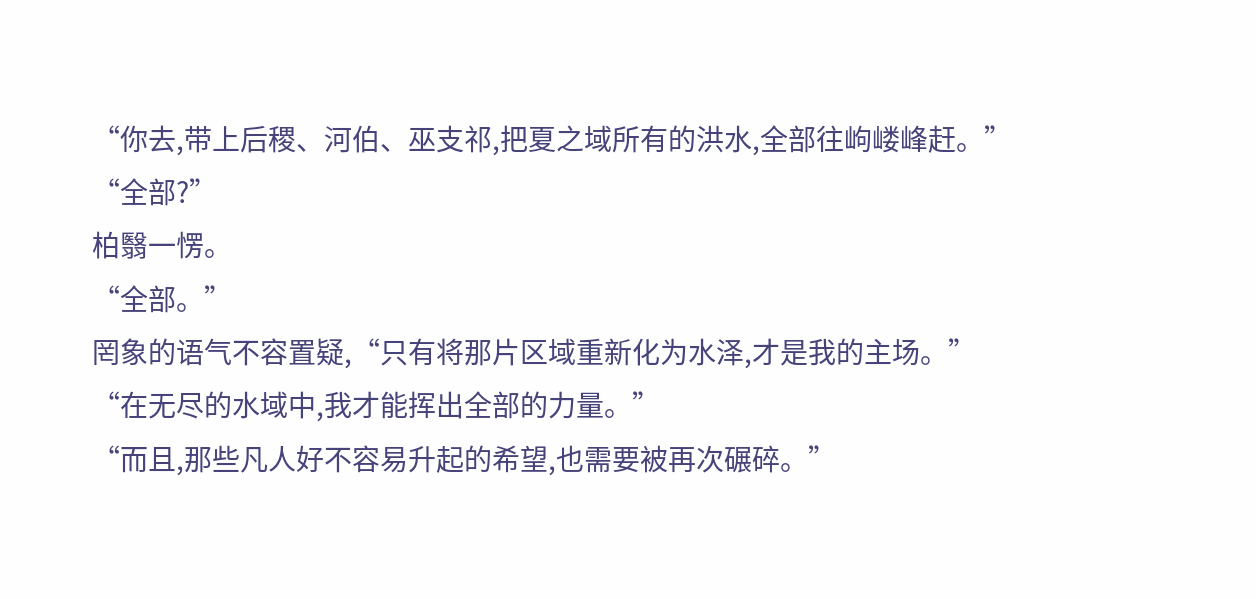“你去,带上后稷、河伯、巫支祁,把夏之域所有的洪水,全部往岣嵝峰赶。”
“全部?”
柏翳一愣。
“全部。”
罔象的语气不容置疑,“只有将那片区域重新化为水泽,才是我的主场。”
“在无尽的水域中,我才能挥出全部的力量。”
“而且,那些凡人好不容易升起的希望,也需要被再次碾碎。”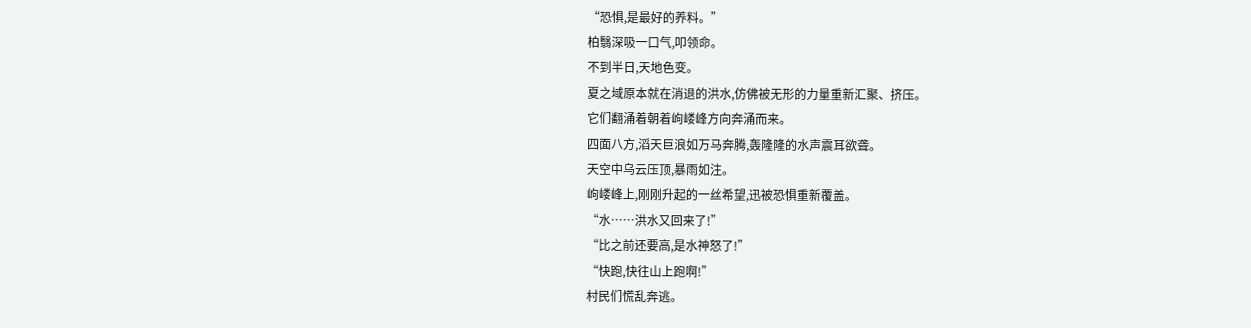“恐惧,是最好的养料。”
柏翳深吸一口气,叩领命。
不到半日,天地色变。
夏之域原本就在消退的洪水,仿佛被无形的力量重新汇聚、挤压。
它们翻涌着朝着岣嵝峰方向奔涌而来。
四面八方,滔天巨浪如万马奔腾,轰隆隆的水声震耳欲聋。
天空中乌云压顶,暴雨如注。
岣嵝峰上,刚刚升起的一丝希望,迅被恐惧重新覆盖。
“水……洪水又回来了!”
“比之前还要高,是水神怒了!”
“快跑,快往山上跑啊!”
村民们慌乱奔逃。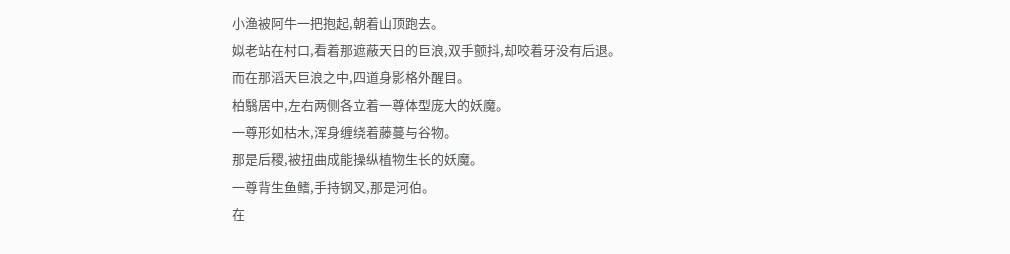小渔被阿牛一把抱起,朝着山顶跑去。
姒老站在村口,看着那遮蔽天日的巨浪,双手颤抖,却咬着牙没有后退。
而在那滔天巨浪之中,四道身影格外醒目。
柏翳居中,左右两侧各立着一尊体型庞大的妖魔。
一尊形如枯木,浑身缠绕着藤蔓与谷物。
那是后稷,被扭曲成能操纵植物生长的妖魔。
一尊背生鱼鳍,手持钢叉,那是河伯。
在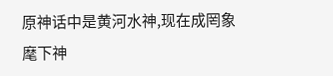原神话中是黄河水神,现在成罔象麾下神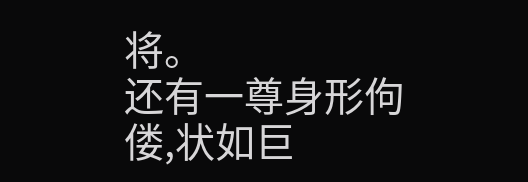将。
还有一尊身形佝偻,状如巨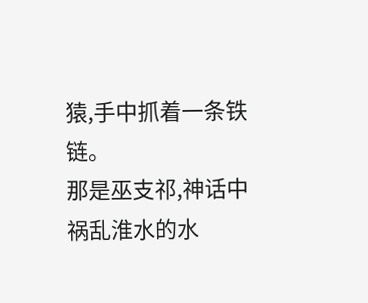猿,手中抓着一条铁链。
那是巫支祁,神话中祸乱淮水的水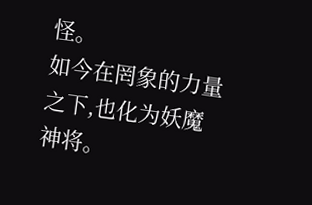怪。
如今在罔象的力量之下,也化为妖魔神将。